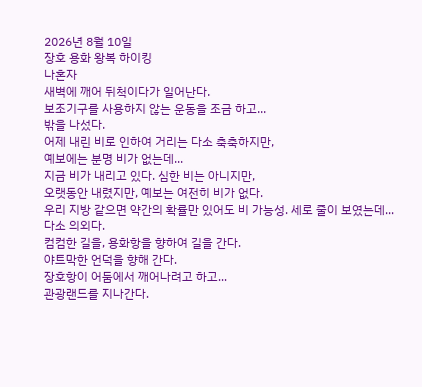2026년 8월 10일
장호 용화 왕복 하이킹
나혼자
새벽에 깨어 뒤척이다가 일어난다.
보조기구를 사용하지 않는 운동을 조금 하고...
밖을 나섰다.
어제 내린 비로 인하여 거리는 다소 축축하지만,
예보에는 분명 비가 없는데...
지금 비가 내리고 있다. 심한 비는 아니지만,
오랫동안 내렸지만, 예보는 여전히 비가 없다.
우리 지방 같으면 약간의 확률만 있어도 비 가능성. 세로 줄이 보였는데...
다소 의외다.
컴컴한 길을, 용화항을 향하여 길을 간다.
야트막한 언덕을 향해 간다.
장호항이 어둠에서 깨어나려고 하고...
관광랜드를 지나간다.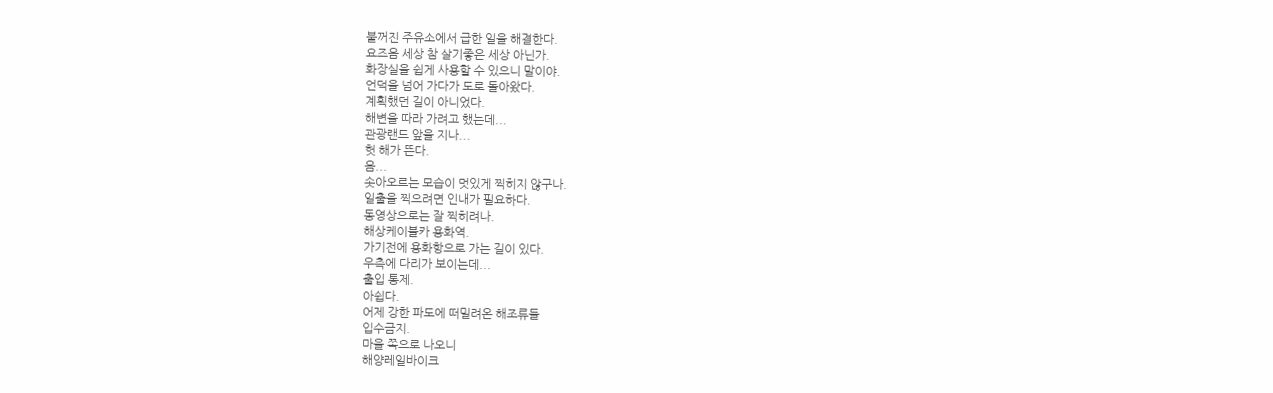불꺼진 주유소에서 급한 일을 해결한다.
요즈음 세상 참 살기좋은 세상 아닌가.
화장실을 쉽게 사용할 수 있으니 말이야.
언덕을 넘어 가다가 도로 돌아왔다.
계획했던 길이 아니었다.
해변을 따라 가려고 했는데...
관광랜드 앞을 지나...
헛 해가 뜬다.
음...
솟아오르는 모습이 멋있게 찍히지 않구나.
일출을 찍으려면 인내가 필요하다.
동영상으로는 잘 찍히려나.
해상케이블카 용화역.
가기전에 용화항으로 가는 길이 있다.
우측에 다리가 보이는데...
출입 통제.
아쉽다.
어제 강한 파도에 떠밀려온 해조류들
입수금지.
마을 쪽으로 나오니
해양레일바이크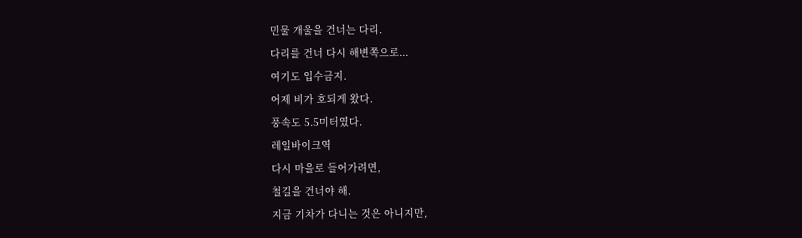민물 개울을 건너는 다리.
다리를 건너 다시 해변쪽으로...
여기도 입수금지.
어제 비가 호되게 왔다.
풍속도 5.5미터였다.
레일바이크역
다시 마을로 들어가려면,
철길을 건너야 해.
지금 기차가 다니는 것은 아니지만,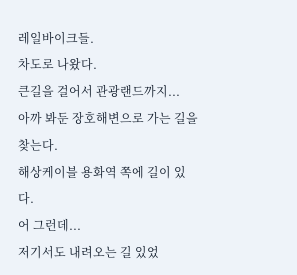레일바이크들.
차도로 나왔다.
큰길을 걸어서 관광랜드까지...
아까 봐둔 장호해변으로 가는 길을 찾는다.
해상케이블 용화역 쪽에 길이 있다.
어 그런데...
저기서도 내려오는 길 있었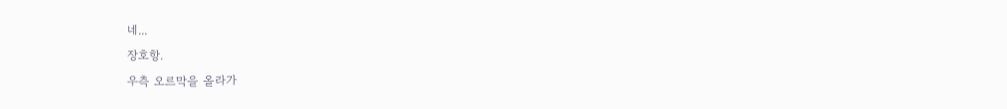네...
장호항.
우측 오르막을 올라가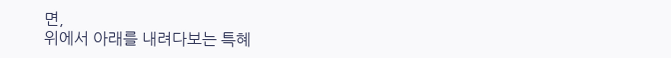면,
위에서 아래를 내려다보는 특혜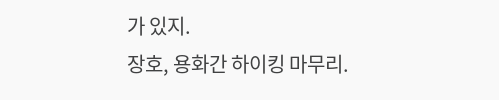가 있지.
장호, 용화간 하이킹 마무리.